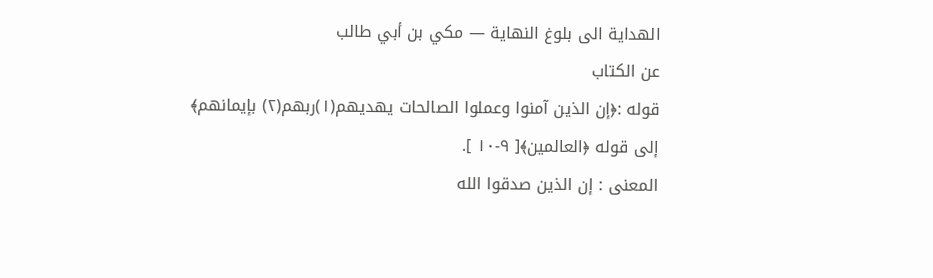الهداية الى بلوغ النهاية — مكي بن أبي طالب
عن الكتاب
قوله :﴿إن الذين آمنوا وعملوا الصالحات يهديهم(١)ربهم(٢) بإيمانهم﴾ إلى قوله ﴿العالمين﴾[ ٩-١٠ ].
المعنى : إن الذين صدقوا الله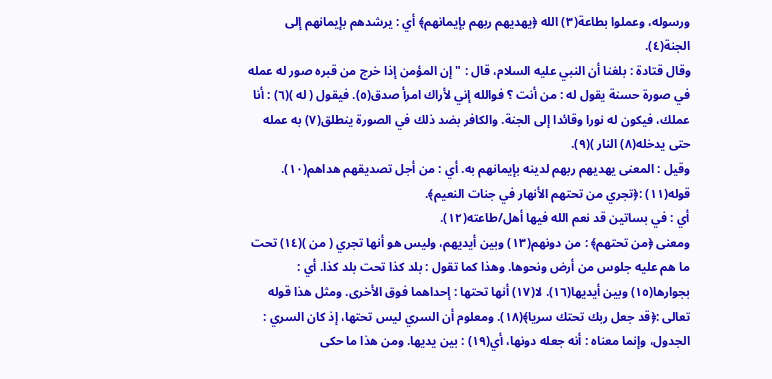ورسوله، وعملوا بطاعة(٣) الله ﴿يهديهم ربهم بإيمانهم﴾ أي : يرشدهم بإيمانهم إلى الجنة(٤).
وقال قتادة : بلغنا أن النبي عليه السلام، قال : " إن المؤمن إذا خرج من قبره صور له عمله في صورة حسنة يقول له : من أنت ؟ فوالله إني لأراك امرأ صدق(٥). فيقول ( له )(٦) : أنا عملك، فيكون له نورا وقائدا إلى الجنة. والكافر بضد ذلك في الصورة ينطلق(٧) به عمله حتى يدخله(٨) النار )(٩).
وقيل : المعنى يهديهم ربهم لدينه بإيمانهم به. أي : من أجل تصديقهم هداهم(١٠).
قوله(١١) :﴿تجري من تحتهم الأنهار في جنات النعيم﴾.
أي : في بساتين قد نعم الله فيها أهل/طاعته(١٢).
ومعنى ﴿من تحتهم﴾ : من دونهم(١٣) وبين أيديهم، وليس هو أنها تجري ( من )(١٤) تحت ما هم عليه جلوس من أرض ونحوها. وهذا كما تقول : بلد كذا تحت بلد كذا. أي : بجوارها(١٥) وبين أيديها(١٦). لا(١٧) أنها تحتها : إحداهما فوق الأخرى. ومثل هذا قوله تعالى :﴿قد جعل ربك تحتك سريا﴾(١٨). ومعلوم أن السري ليس تحتها، إذ كان السري : الجدول، وإنما معناه : أنه جعله دونها، أي(١٩) : بين يديها. ومن هذا ما حكى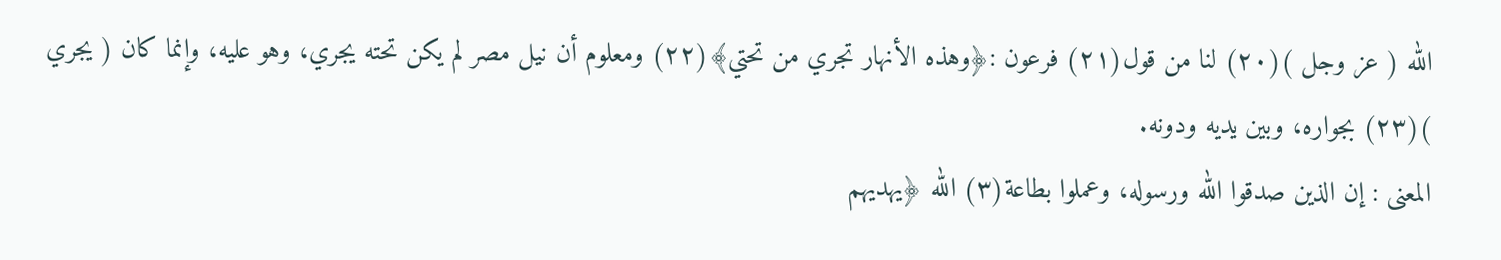الله ( عز وجل )(٢٠) لنا من قول(٢١) فرعون :﴿وهذه الأنهار تجري من تحتي﴾(٢٢) ومعلوم أن نيل مصر لم يكن تحته يجري، وهو عليه، وإنما كان ( يجري )(٢٣) بجواره، وبين يديه ودونه.
المعنى : إن الذين صدقوا الله ورسوله، وعملوا بطاعة(٣) الله ﴿يهديهم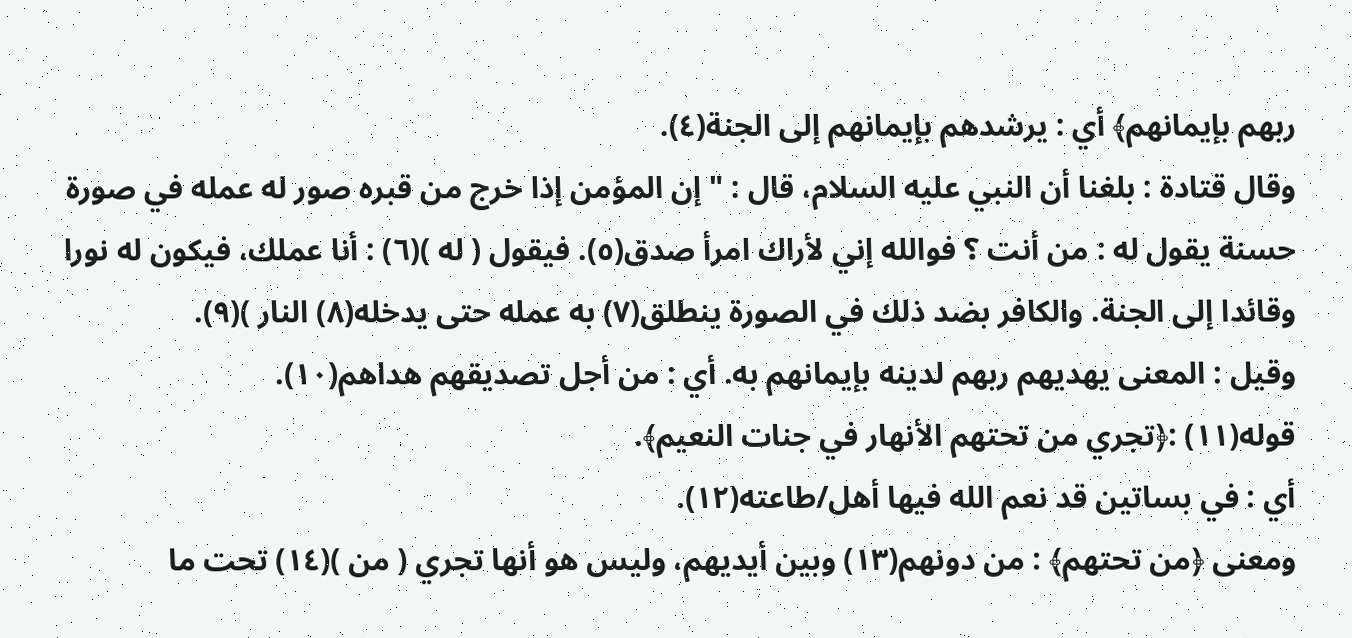ربهم بإيمانهم﴾ أي : يرشدهم بإيمانهم إلى الجنة(٤).
وقال قتادة : بلغنا أن النبي عليه السلام، قال : " إن المؤمن إذا خرج من قبره صور له عمله في صورة حسنة يقول له : من أنت ؟ فوالله إني لأراك امرأ صدق(٥). فيقول ( له )(٦) : أنا عملك، فيكون له نورا وقائدا إلى الجنة. والكافر بضد ذلك في الصورة ينطلق(٧) به عمله حتى يدخله(٨) النار )(٩).
وقيل : المعنى يهديهم ربهم لدينه بإيمانهم به. أي : من أجل تصديقهم هداهم(١٠).
قوله(١١) :﴿تجري من تحتهم الأنهار في جنات النعيم﴾.
أي : في بساتين قد نعم الله فيها أهل/طاعته(١٢).
ومعنى ﴿من تحتهم﴾ : من دونهم(١٣) وبين أيديهم، وليس هو أنها تجري ( من )(١٤) تحت ما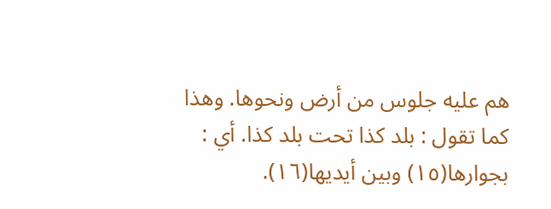هم عليه جلوس من أرض ونحوها. وهذا كما تقول : بلد كذا تحت بلد كذا. أي : بجوارها(١٥) وبين أيديها(١٦).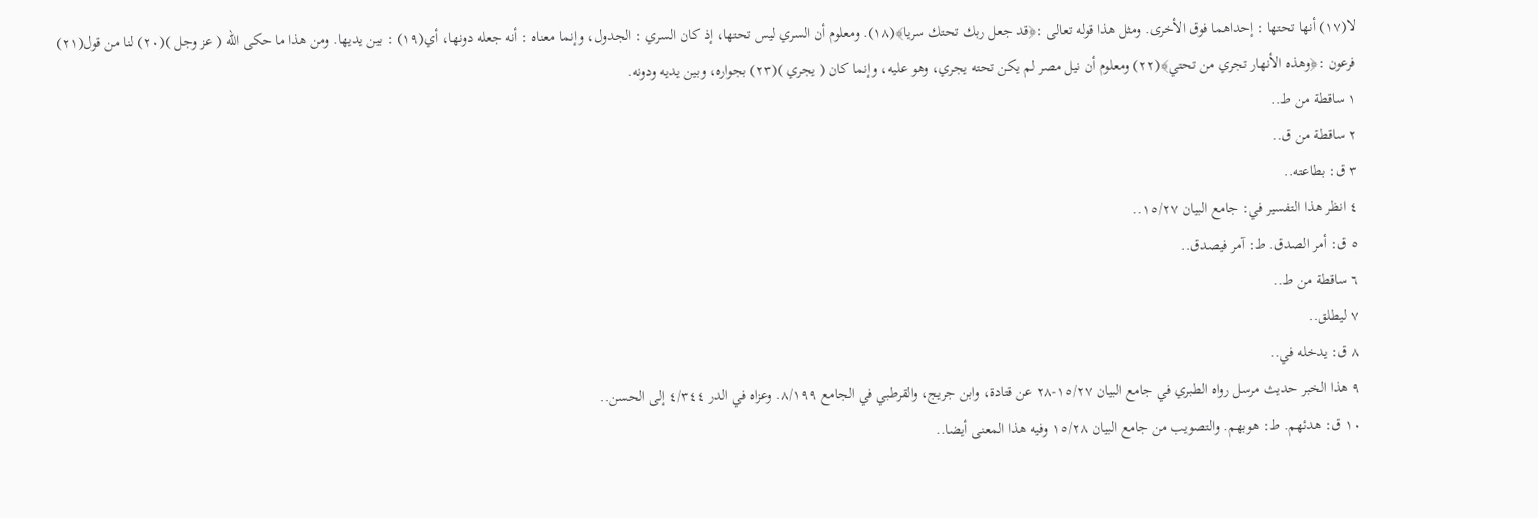لا(١٧) أنها تحتها : إحداهما فوق الأخرى. ومثل هذا قوله تعالى :﴿قد جعل ربك تحتك سريا﴾(١٨). ومعلوم أن السري ليس تحتها، إذ كان السري : الجدول، وإنما معناه : أنه جعله دونها، أي(١٩) : بين يديها. ومن هذا ما حكى الله ( عز وجل )(٢٠) لنا من قول(٢١) فرعون :﴿وهذه الأنهار تجري من تحتي﴾(٢٢) ومعلوم أن نيل مصر لم يكن تحته يجري، وهو عليه، وإنما كان ( يجري )(٢٣) بجواره، وبين يديه ودونه.
١ ساقطة من ط..
٢ ساقطة من ق..
٣ ق: بطاعته..
٤ انظر هذا التفسير في: جامع البيان ١٥/٢٧..
٥ ق: أمر الصدق. ط: آمر فيصدق..
٦ ساقطة من ط..
٧ ليطلق..
٨ ق: يدخله في..
٩ هذا الخبر حديث مرسل رواه الطبري في جامع البيان ١٥/٢٧-٢٨ عن قتادة، وابن جريج، والقرطبي في الجامع ٨/١٩٩. وعزاه في الدر ٤/٣٤٤ إلى الحسن..
١٠ ق: هدئهم. ط: هوبهم. والتصويب من جامع البيان ١٥/٢٨ وفيه هذا المعنى أيضا..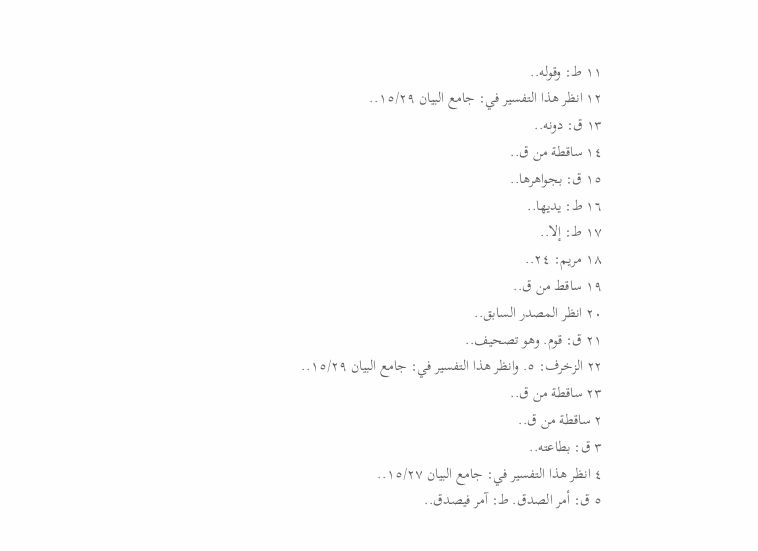١١ ط: وقوله..
١٢ انظر هذا التفسير في: جامع البيان ١٥/٢٩..
١٣ ق: دونه..
١٤ ساقطة من ق..
١٥ ق: بجواهرها..
١٦ ط: يديها..
١٧ ط: إلا..
١٨ مريم: ٢٤..
١٩ ساقط من ق..
٢٠ انظر المصدر السابق..
٢١ ق: قوم. وهو تصحيف..
٢٢ الزخرف: ٥. وانظر هذا التفسير في: جامع البيان ١٥/٢٩..
٢٣ ساقطة من ق..
٢ ساقطة من ق..
٣ ق: بطاعته..
٤ انظر هذا التفسير في: جامع البيان ١٥/٢٧..
٥ ق: أمر الصدق. ط: آمر فيصدق..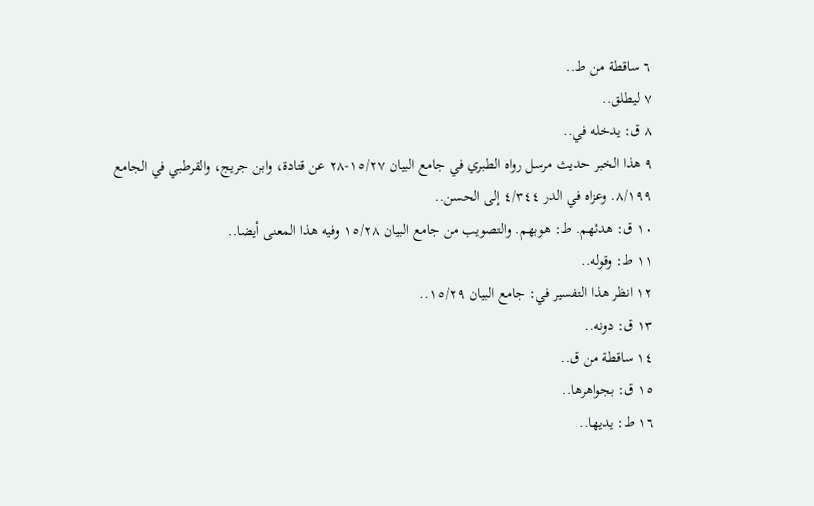٦ ساقطة من ط..
٧ ليطلق..
٨ ق: يدخله في..
٩ هذا الخبر حديث مرسل رواه الطبري في جامع البيان ١٥/٢٧-٢٨ عن قتادة، وابن جريج، والقرطبي في الجامع ٨/١٩٩. وعزاه في الدر ٤/٣٤٤ إلى الحسن..
١٠ ق: هدئهم. ط: هوبهم. والتصويب من جامع البيان ١٥/٢٨ وفيه هذا المعنى أيضا..
١١ ط: وقوله..
١٢ انظر هذا التفسير في: جامع البيان ١٥/٢٩..
١٣ ق: دونه..
١٤ ساقطة من ق..
١٥ ق: بجواهرها..
١٦ ط: يديها..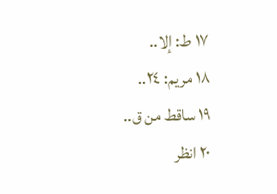١٧ ط: إلا..
١٨ مريم: ٢٤..
١٩ ساقط من ق..
٢٠ انظر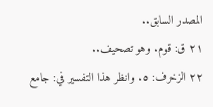المصدر السابق..
٢١ ق: قوم. وهو تصحيف..
٢٢ الزخرف: ٥. وانظر هذا التفسير في: جامع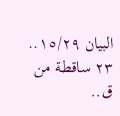البيان ١٥/٢٩..
٢٣ ساقطة من ق..